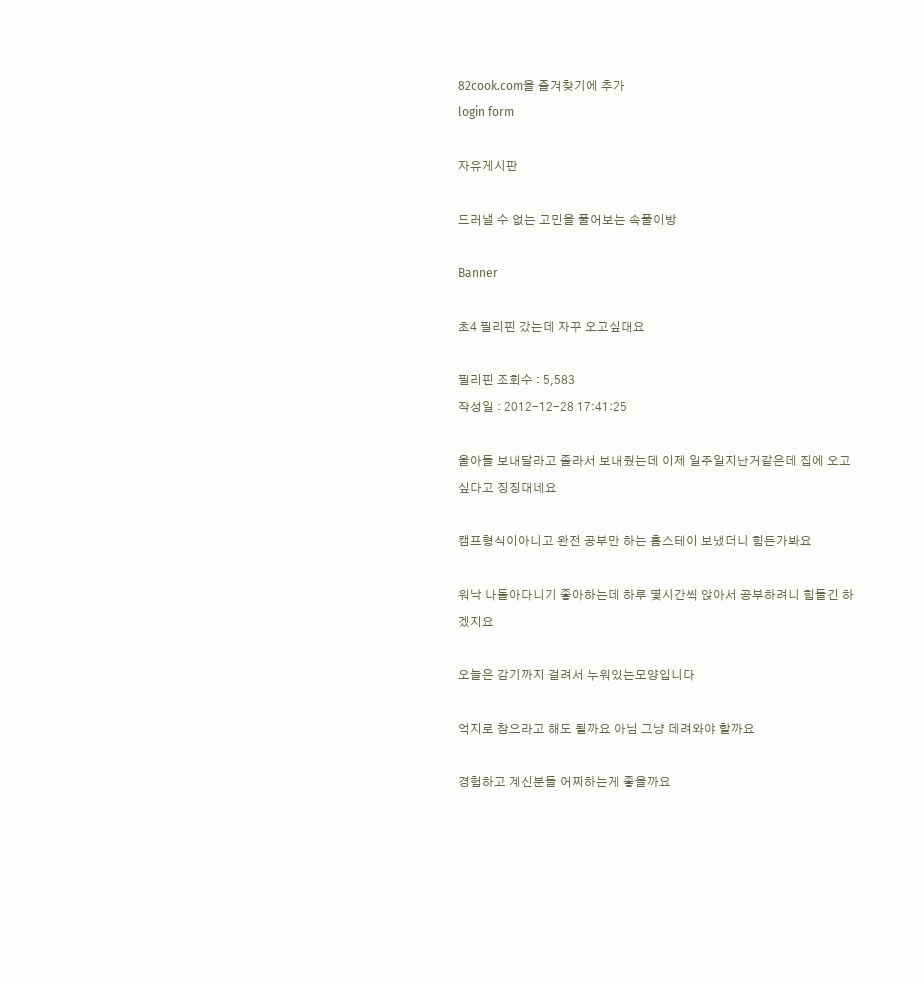82cook.com을 즐겨찾기에 추가
login form

자유게시판

드러낼 수 없는 고민을 풀어보는 속풀이방

Banner

초4 필리핀 갔는데 자꾸 오고싶대요

필리핀 조회수 : 5,583
작성일 : 2012-12-28 17:41:25

울아들 보내달라고 졸라서 보내줬는데 이제 일주일지난거같은데 집에 오고싶다고 징징대네요

캠프형식이아니고 완전 공부만 하는 홈스테이 보냈더니 힘든가봐요

워낙 나돌아다니기 좋아하는데 하루 몇시간씩 앉아서 공부하려니 힘들긴 하겠지요

오늘은 감기까지 걸려서 누워있는모양입니다

억지로 참으라고 해도 될까요 아님 그냥 데려와야 할까요

경험하고 계신분들 어찌하는게 좋을까요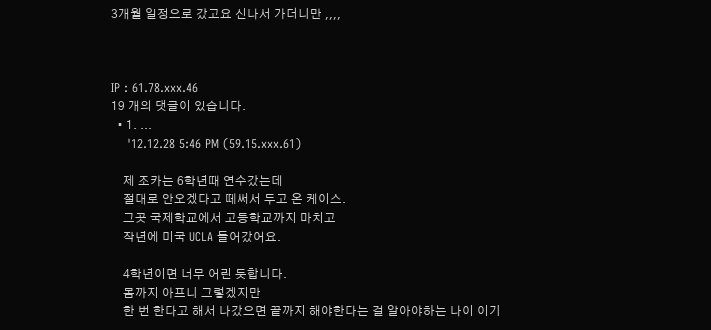3개월 일정으로 갔고요 신나서 가더니만 ,,,,



IP : 61.78.xxx.46
19 개의 댓글이 있습니다.
  • 1. ...
    '12.12.28 5:46 PM (59.15.xxx.61)

    제 조카는 6학년때 연수갔는데
    절대로 안오겠다고 떼써서 두고 온 케이스.
    그곳 국제학교에서 고등학교까지 마치고
    작년에 미국 UCLA 들어갔어요.

    4학년이면 너무 어린 듯합니다.
    몸까지 아프니 그렇겠지만
    한 번 한다고 해서 나갔으면 끝까지 해야한다는 걸 알아야하는 나이 이기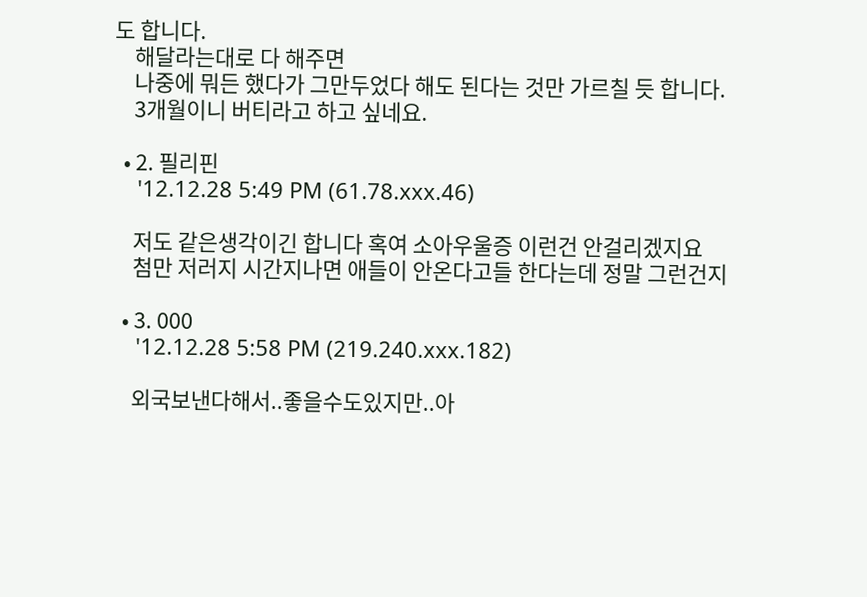도 합니다.
    해달라는대로 다 해주면
    나중에 뭐든 했다가 그만두었다 해도 된다는 것만 가르칠 듯 합니다.
    3개월이니 버티라고 하고 싶네요.

  • 2. 필리핀
    '12.12.28 5:49 PM (61.78.xxx.46)

    저도 같은생각이긴 합니다 혹여 소아우울증 이런건 안걸리겠지요
    첨만 저러지 시간지나면 애들이 안온다고들 한다는데 정말 그런건지

  • 3. 000
    '12.12.28 5:58 PM (219.240.xxx.182)

    외국보낸다해서..좋을수도있지만..아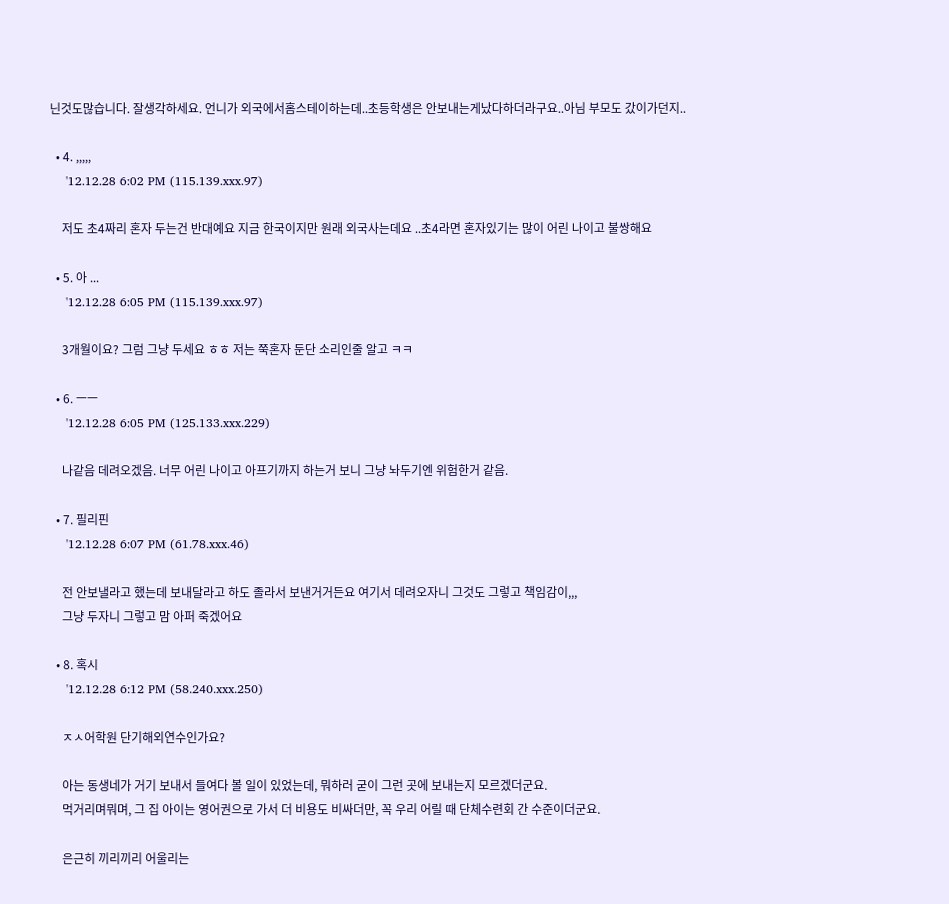닌것도많습니다. 잘생각하세요. 언니가 외국에서홈스테이하는데..초등학생은 안보내는게났다하더라구요..아님 부모도 갔이가던지..

  • 4. ,,,,,
    '12.12.28 6:02 PM (115.139.xxx.97)

    저도 초4짜리 혼자 두는건 반대예요 지금 한국이지만 원래 외국사는데요 ..초4라면 혼자있기는 많이 어린 나이고 불쌍해요

  • 5. 아 ...
    '12.12.28 6:05 PM (115.139.xxx.97)

    3개월이요? 그럼 그냥 두세요 ㅎㅎ 저는 쭉혼자 둔단 소리인줄 알고 ㅋㅋ

  • 6. ㅡㅡ
    '12.12.28 6:05 PM (125.133.xxx.229)

    나같음 데려오겠음. 너무 어린 나이고 아프기까지 하는거 보니 그냥 놔두기엔 위험한거 같음.

  • 7. 필리핀
    '12.12.28 6:07 PM (61.78.xxx.46)

    전 안보낼라고 했는데 보내달라고 하도 졸라서 보낸거거든요 여기서 데려오자니 그것도 그렇고 책임감이,,,
    그냥 두자니 그렇고 맘 아퍼 죽겠어요

  • 8. 혹시
    '12.12.28 6:12 PM (58.240.xxx.250)

    ㅈㅅ어학원 단기해외연수인가요?

    아는 동생네가 거기 보내서 들여다 볼 일이 있었는데, 뭐하러 굳이 그런 곳에 보내는지 모르겠더군요.
    먹거리며뭐며, 그 집 아이는 영어권으로 가서 더 비용도 비싸더만, 꼭 우리 어릴 때 단체수련회 간 수준이더군요.

    은근히 끼리끼리 어울리는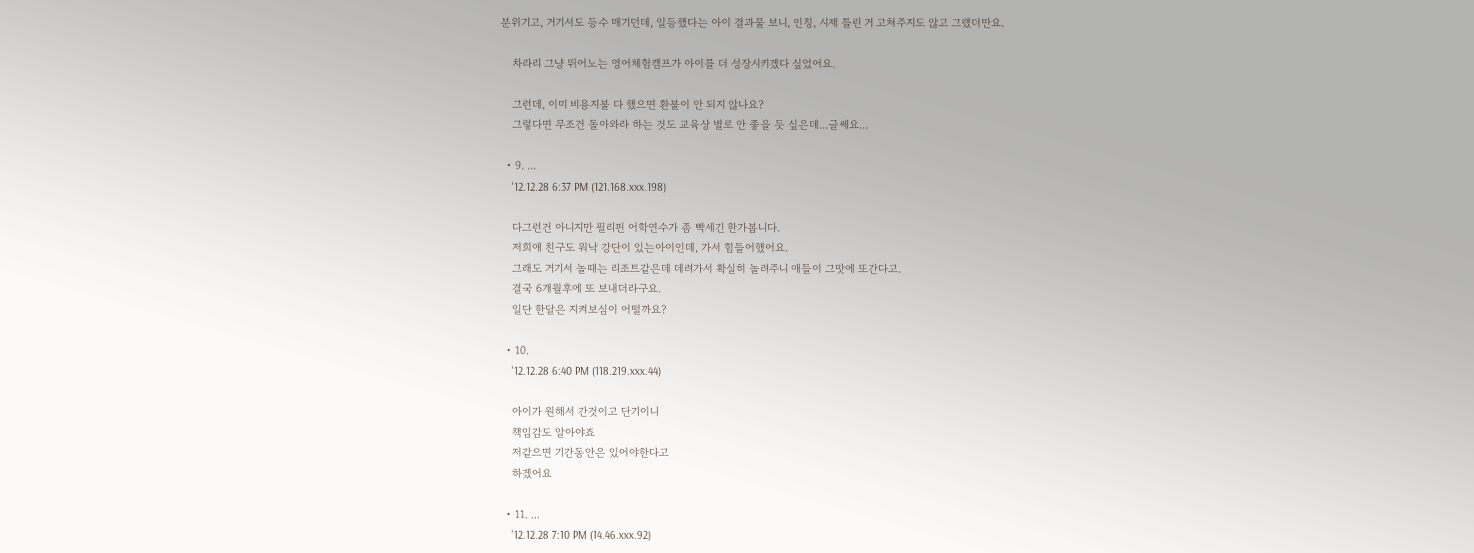분위기고, 거기서도 등수 매기던데, 일등했다는 아이 결과물 보니, 인칭, 시제 틀린 거 고쳐주지도 않고 그랬더만요.

    차라리 그냥 뛰어노는 영어체험캠프가 아이를 더 성장시키겠다 싶었어요.

    그런데, 이미 비용지불 다 했으면 환불이 안 되지 않나요?
    그렇다면 무조건 돌아와라 하는 것도 교육상 별로 안 좋을 듯 싶은데...글쎄요...

  • 9. ...
    '12.12.28 6:37 PM (121.168.xxx.198)

    다그런건 아니지만 필리핀 어학연수가 좀 빡세긴 한가봅니다.
    저희애 친구도 워낙 강단이 있는아이인데, 가서 힘들어했어요.
    그래도 거기서 놀때는 리조트같은데 데려가서 확실히 놀려주니 애들이 그맛에 또간다고.
    결국 6개월후에 또 보내더라구요.
    일단 한달은 지켜보심이 어떨까요?

  • 10.
    '12.12.28 6:40 PM (118.219.xxx.44)

    아이가 원해서 간것이고 단기이니
    책임감도 알아야죠
    저같으면 기간동안은 있어야한다고
    하겠어요

  • 11. ...
    '12.12.28 7:10 PM (14.46.xxx.92)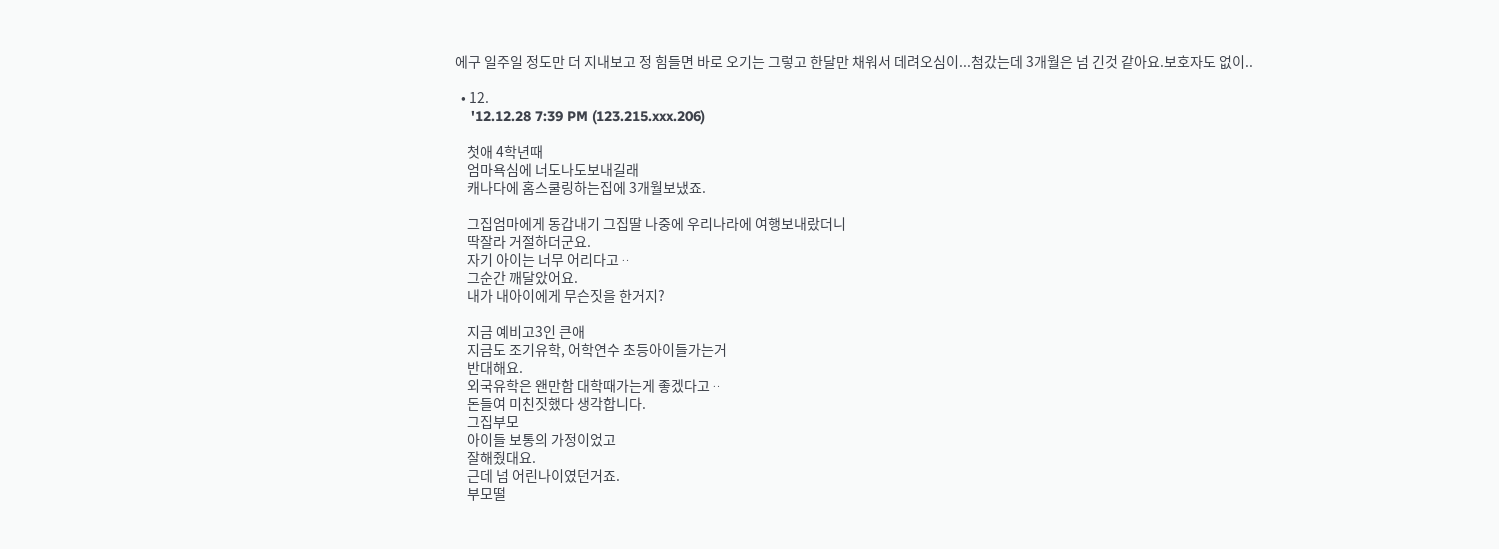에구 일주일 정도만 더 지내보고 정 힘들면 바로 오기는 그렇고 한달만 채워서 데려오심이...첨갔는데 3개월은 넘 긴것 같아요.보호자도 없이..

  • 12.
    '12.12.28 7:39 PM (123.215.xxx.206)

    첫애 4학년때
    엄마욕심에 너도나도보내길래
    캐나다에 홈스쿨링하는집에 3개월보냈죠.

    그집엄마에게 동갑내기 그집딸 나중에 우리나라에 여행보내랐더니
    딱잘라 거절하더군요.
    자기 아이는 너무 어리다고ᆢ
    그순간 깨달았어요.
    내가 내아이에게 무슨짓을 한거지?

    지금 예비고3인 큰애
    지금도 조기유학, 어학연수 초등아이들가는거
    반대해요.
    외국유학은 왠만함 대학때가는게 좋겠다고ᆢ
    돈들여 미친짓했다 생각합니다.
    그집부모
    아이들 보통의 가정이었고
    잘해줬대요.
    근데 넘 어린나이였던거죠.
    부모떨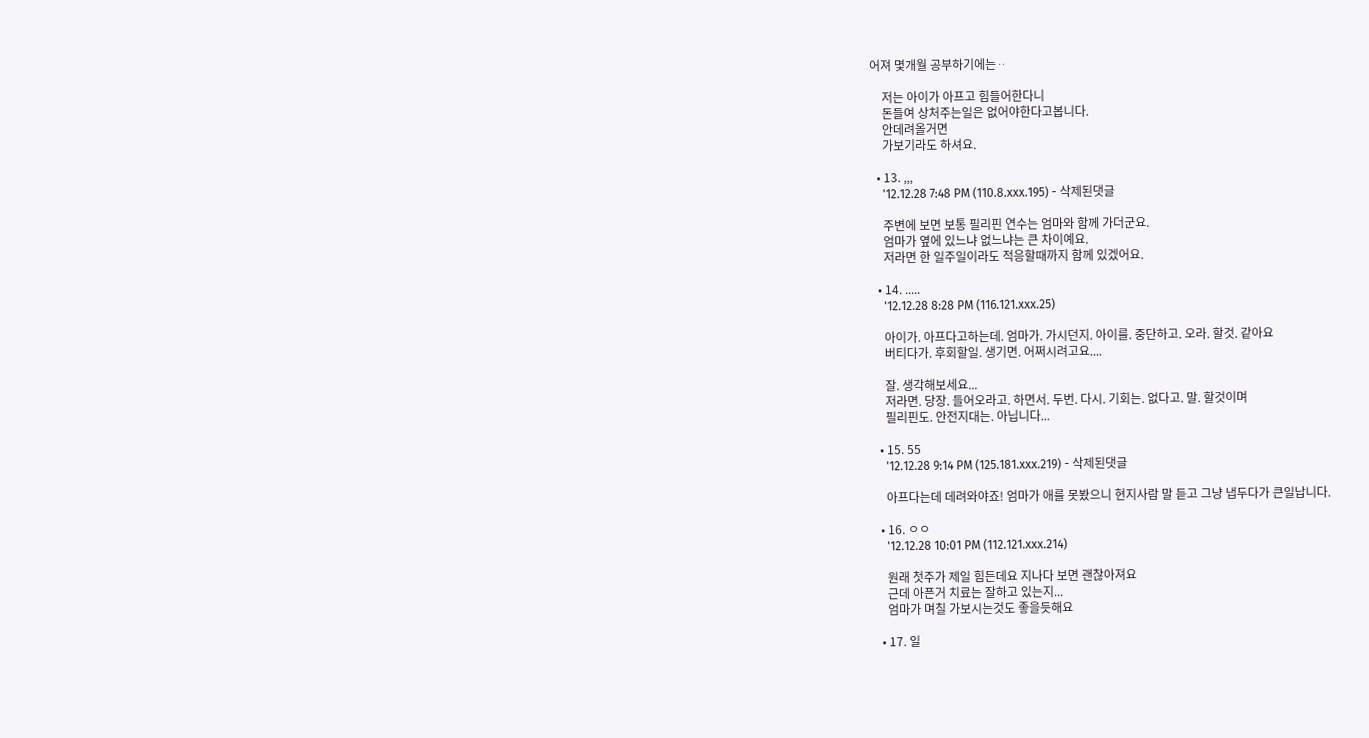어져 몇개월 공부하기에는ᆢ

    저는 아이가 아프고 힘들어한다니
    돈들여 상처주는일은 없어야한다고봅니다.
    안데려올거면
    가보기라도 하셔요.

  • 13. ,,,
    '12.12.28 7:48 PM (110.8.xxx.195) - 삭제된댓글

    주변에 보면 보통 필리핀 연수는 엄마와 함께 가더군요.
    엄마가 옆에 있느냐 없느냐는 큰 차이예요.
    저라면 한 일주일이라도 적응할때까지 함께 있겠어요.

  • 14. .....
    '12.12.28 8:28 PM (116.121.xxx.25)

    아이가. 아프다고하는데. 엄마가. 가시던지. 아이를. 중단하고. 오라. 할것. 같아요
    버티다가. 후회할일. 생기면. 어쩌시려고요....

    잘. 생각해보세요...
    저라면. 당장. 들어오라고. 하면서. 두번. 다시. 기회는. 없다고. 말. 할것이며
    필리핀도. 안전지대는. 아닙니다...

  • 15. 55
    '12.12.28 9:14 PM (125.181.xxx.219) - 삭제된댓글

    아프다는데 데려와야죠! 엄마가 애를 못봤으니 현지사람 말 듣고 그냥 냅두다가 큰일납니다.

  • 16. ㅇㅇ
    '12.12.28 10:01 PM (112.121.xxx.214)

    원래 첫주가 제일 힘든데요 지나다 보면 괜찮아져요
    근데 아픈거 치료는 잘하고 있는지...
    엄마가 며칠 가보시는것도 좋을듯해요

  • 17. 일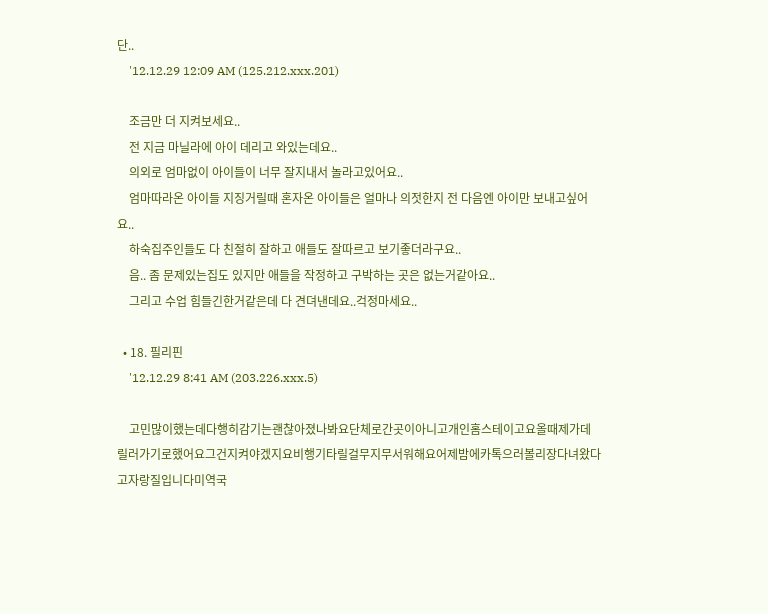단..
    '12.12.29 12:09 AM (125.212.xxx.201)

    조금만 더 지켜보세요..
    전 지금 마닐라에 아이 데리고 와있는데요..
    의외로 엄마없이 아이들이 너무 잘지내서 놀라고있어요..
    엄마따라온 아이들 지징거릴때 혼자온 아이들은 얼마나 의젓한지 전 다음엔 아이만 보내고싶어요..
    하숙집주인들도 다 친절히 잘하고 애들도 잘따르고 보기좋더라구요..
    음.. 좀 문제있는집도 있지만 애들을 작정하고 구박하는 곳은 없는거같아요..
    그리고 수업 힘들긴한거같은데 다 견뎌낸데요..걱정마세요..

  • 18. 필리핀
    '12.12.29 8:41 AM (203.226.xxx.5)

    고민많이했는데다행히감기는괜찮아졌나봐요단체로간곳이아니고개인홈스테이고요올때제가데릴러가기로했어요그건지켜야겠지요비행기타릴걸무지무서워해요어제밤에카톡으러볼리장다녀왔다고자랑질입니다미역국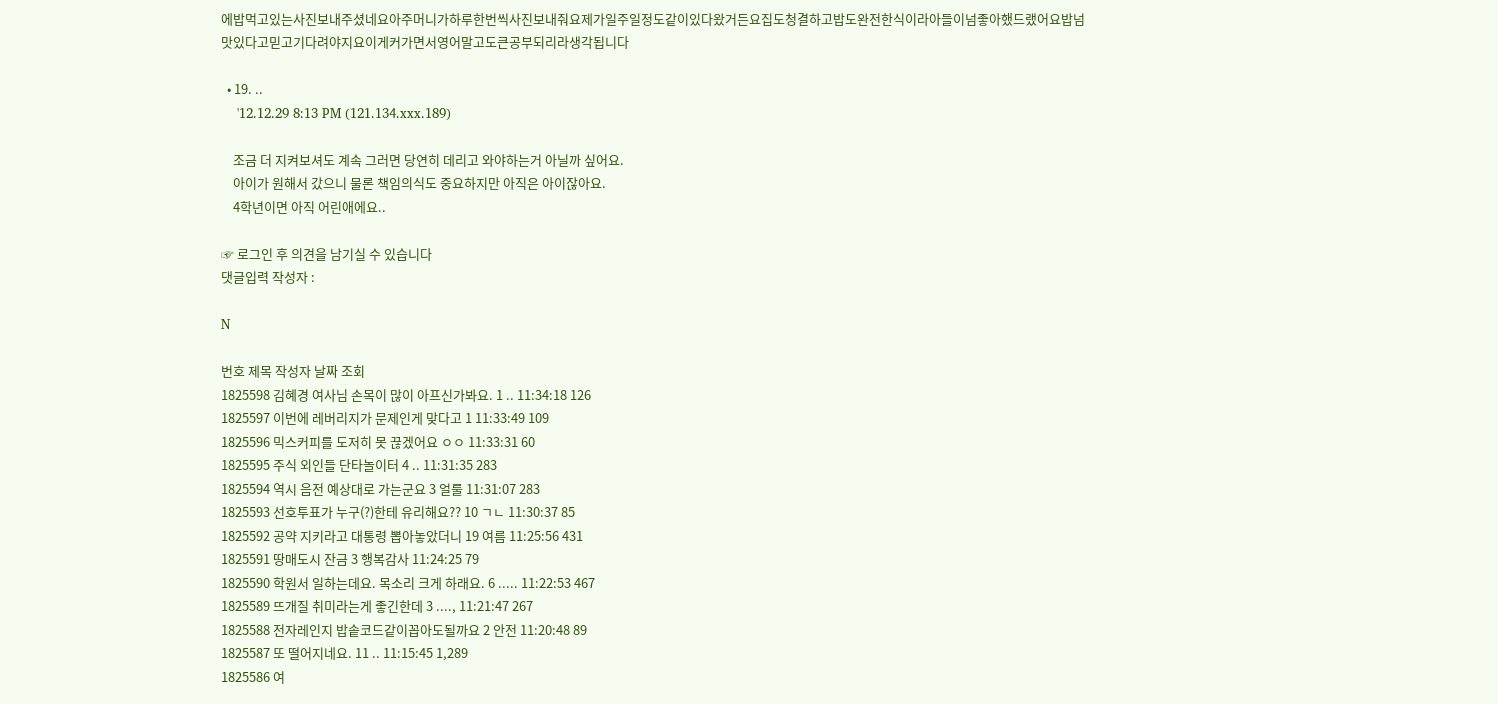에밥먹고있는사진보내주셨네요아주머니가하루한번씩사진보내줘요제가일주일정도같이있다왔거든요집도청결하고밥도완전한식이라아들이넘좋아했드랬어요밥넘맛있다고믿고기다려야지요이게커가면서영어말고도큰공부되리라생각됩니다

  • 19. ..
    '12.12.29 8:13 PM (121.134.xxx.189)

    조금 더 지켜보셔도 계속 그러면 당연히 데리고 와야하는거 아닐까 싶어요.
    아이가 원해서 갔으니 물론 책임의식도 중요하지만 아직은 아이잖아요.
    4학년이면 아직 어린애에요..

☞ 로그인 후 의견을 남기실 수 있습니다
댓글입력 작성자 :

N

번호 제목 작성자 날짜 조회
1825598 김혜경 여사님 손목이 많이 아프신가봐요. 1 .. 11:34:18 126
1825597 이번에 레버리지가 문제인게 맞다고 1 11:33:49 109
1825596 믹스커피를 도저히 못 끊겠어요 ㅇㅇ 11:33:31 60
1825595 주식 외인들 단타놀이터 4 .. 11:31:35 283
1825594 역시 음전 예상대로 가는군요 3 얼룰 11:31:07 283
1825593 선호투표가 누구(?)한테 유리해요?? 10 ㄱㄴ 11:30:37 85
1825592 공약 지키라고 대통령 뽑아놓았더니 19 여름 11:25:56 431
1825591 땅매도시 잔금 3 행복감사 11:24:25 79
1825590 학원서 일하는데요. 목소리 크게 하래요. 6 ..... 11:22:53 467
1825589 뜨개질 취미라는게 좋긴한데 3 ...., 11:21:47 267
1825588 전자레인지 밥솥코드같이꼽아도될까요 2 안전 11:20:48 89
1825587 또 떨어지네요. 11 .. 11:15:45 1,289
1825586 여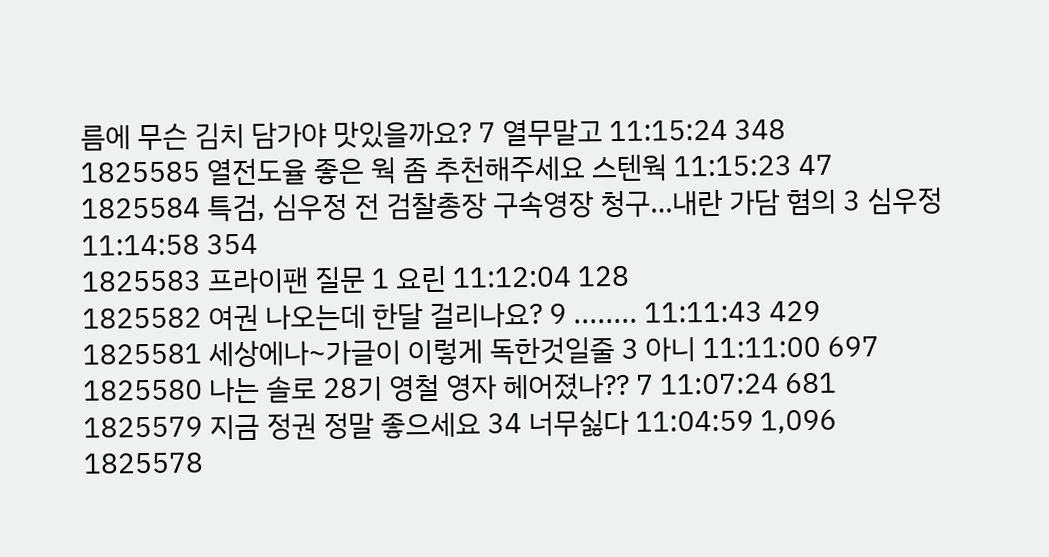름에 무슨 김치 담가야 맛있을까요? 7 열무말고 11:15:24 348
1825585 열전도율 좋은 웍 좀 추천해주세요 스텐웍 11:15:23 47
1825584 특검, 심우정 전 검찰총장 구속영장 청구…내란 가담 혐의 3 심우정 11:14:58 354
1825583 프라이팬 질문 1 요린 11:12:04 128
1825582 여권 나오는데 한달 걸리나요? 9 ........ 11:11:43 429
1825581 세상에나~가글이 이렇게 독한것일줄 3 아니 11:11:00 697
1825580 나는 솔로 28기 영철 영자 헤어졌나?? 7 11:07:24 681
1825579 지금 정권 정말 좋으세요 34 너무싫다 11:04:59 1,096
1825578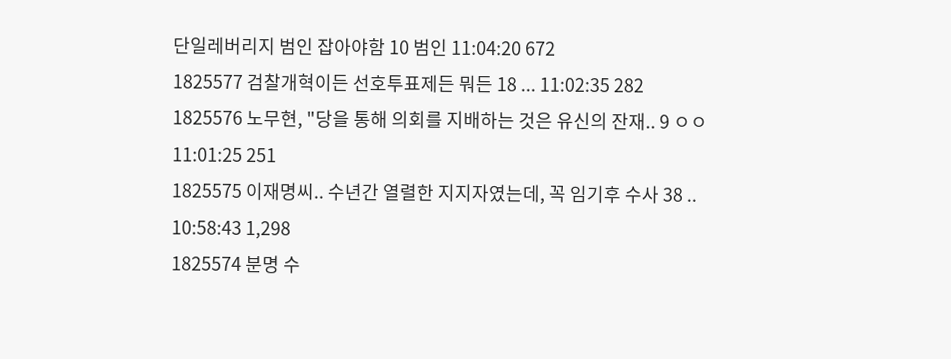단일레버리지 범인 잡아야함 10 범인 11:04:20 672
1825577 검찰개혁이든 선호투표제든 뭐든 18 ... 11:02:35 282
1825576 노무현, "당을 통해 의회를 지배하는 것은 유신의 잔재.. 9 ㅇㅇ 11:01:25 251
1825575 이재명씨.. 수년간 열렬한 지지자였는데, 꼭 임기후 수사 38 .. 10:58:43 1,298
1825574 분명 수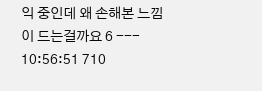익 중인데 왜 손해본 느낌이 드는걸까요 6 --- 10:56:51 710